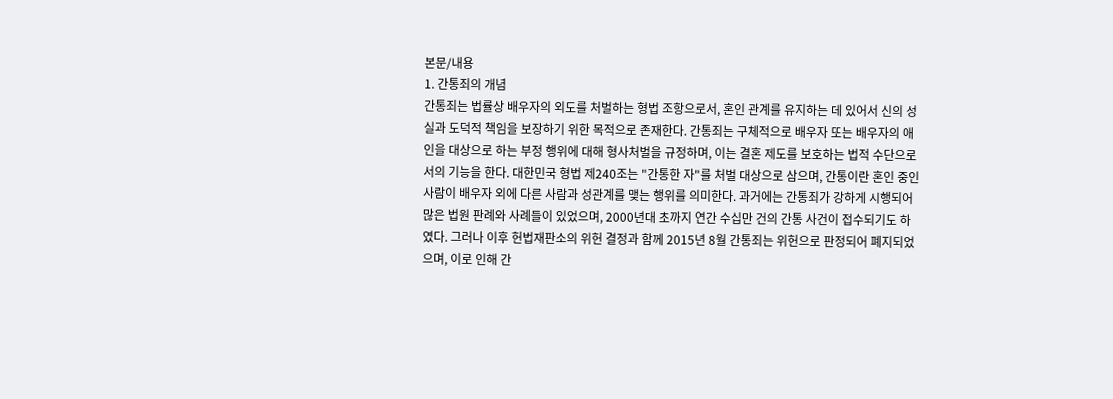본문/내용
1. 간통죄의 개념
간통죄는 법률상 배우자의 외도를 처벌하는 형법 조항으로서, 혼인 관계를 유지하는 데 있어서 신의 성실과 도덕적 책임을 보장하기 위한 목적으로 존재한다. 간통죄는 구체적으로 배우자 또는 배우자의 애인을 대상으로 하는 부정 행위에 대해 형사처벌을 규정하며, 이는 결혼 제도를 보호하는 법적 수단으로서의 기능을 한다. 대한민국 형법 제240조는 "간통한 자"를 처벌 대상으로 삼으며, 간통이란 혼인 중인 사람이 배우자 외에 다른 사람과 성관계를 맺는 행위를 의미한다. 과거에는 간통죄가 강하게 시행되어 많은 법원 판례와 사례들이 있었으며, 2000년대 초까지 연간 수십만 건의 간통 사건이 접수되기도 하였다. 그러나 이후 헌법재판소의 위헌 결정과 함께 2015년 8월 간통죄는 위헌으로 판정되어 폐지되었으며, 이로 인해 간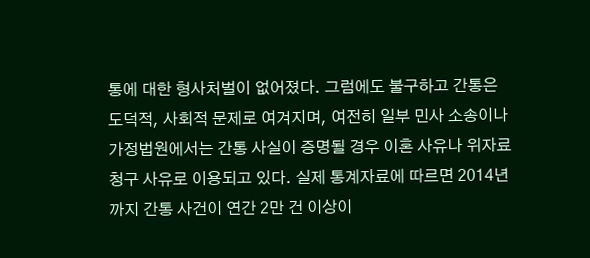통에 대한 형사처벌이 없어졌다. 그럼에도 불구하고 간통은 도덕적, 사회적 문제로 여겨지며, 여전히 일부 민사 소송이나 가정법원에서는 간통 사실이 증명될 경우 이혼 사유나 위자료 청구 사유로 이용되고 있다. 실제 통계자료에 따르면 2014년까지 간통 사건이 연간 2만 건 이상이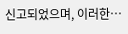신고되었으며, 이러한…